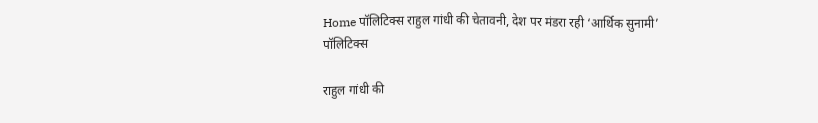Home पॉलिटिक्स राहुल गांधी की चेतावनी, देश पर मंडरा रही ‘आर्थिक सुनामी’
पॉलिटिक्स

राहुल गांधी की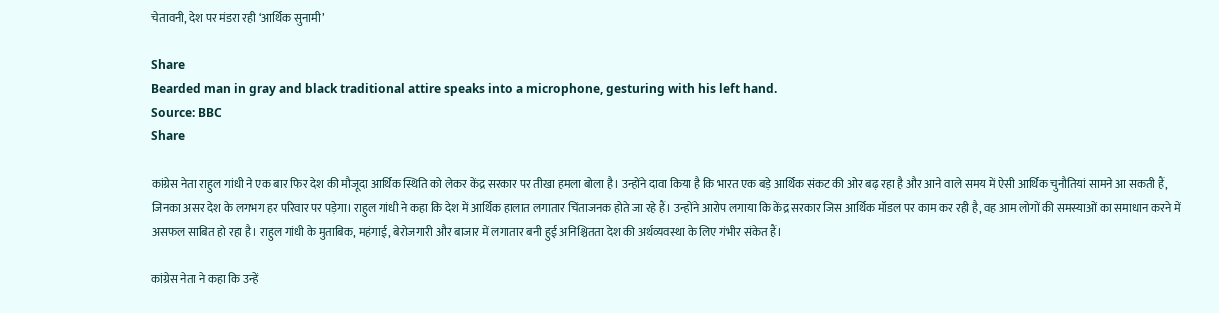चेतावनी, देश पर मंडरा रही ‘आर्थिक सुनामी’

Share
Bearded man in gray and black traditional attire speaks into a microphone, gesturing with his left hand.
Source: BBC
Share

कांग्रेस नेता राहुल गांधी ने एक बार फिर देश की मौजूदा आर्थिक स्थिति को लेकर केंद्र सरकार पर तीखा हमला बोला है। उन्होंने दावा किया है कि भारत एक बड़े आर्थिक संकट की ओर बढ़ रहा है और आने वाले समय में ऐसी आर्थिक चुनौतियां सामने आ सकती हैं, जिनका असर देश के लगभग हर परिवार पर पड़ेगा। राहुल गांधी ने कहा कि देश में आर्थिक हालात लगातार चिंताजनक होते जा रहे हैं। उन्होंने आरोप लगाया कि केंद्र सरकार जिस आर्थिक मॉडल पर काम कर रही है, वह आम लोगों की समस्याओं का समाधान करने में असफल साबित हो रहा है। राहुल गांधी के मुताबिक, महंगाई, बेरोजगारी और बाजार में लगातार बनी हुई अनिश्चितता देश की अर्थव्यवस्था के लिए गंभीर संकेत हैं।

कांग्रेस नेता ने कहा कि उन्हें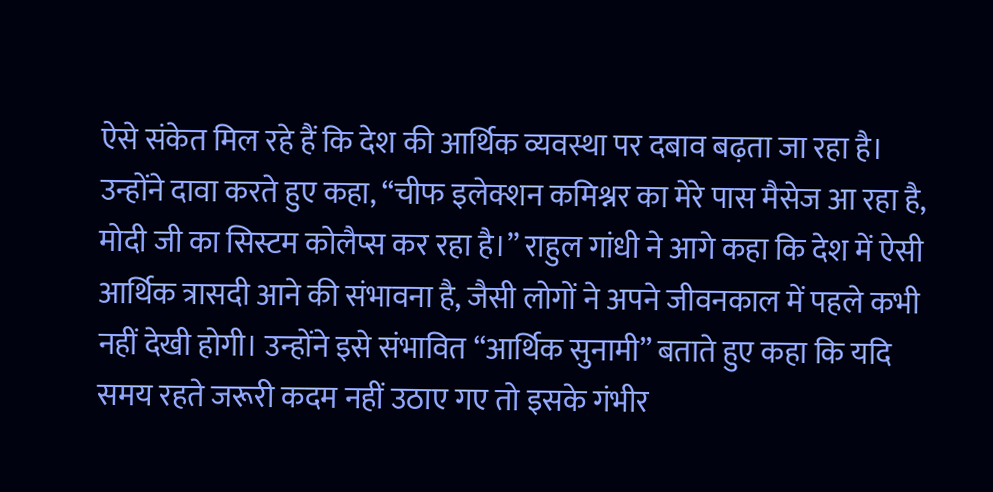ऐसे संकेत मिल रहे हैं कि देश की आर्थिक व्यवस्था पर दबाव बढ़ता जा रहा है। उन्होंने दावा करते हुए कहा, “चीफ इलेक्शन कमिश्नर का मेरे पास मैसेज आ रहा है, मोदी जी का सिस्टम कोलैप्स कर रहा है।” राहुल गांधी ने आगे कहा कि देश में ऐसी आर्थिक त्रासदी आने की संभावना है, जैसी लोगों ने अपने जीवनकाल में पहले कभी नहीं देखी होगी। उन्होंने इसे संभावित “आर्थिक सुनामी” बताते हुए कहा कि यदि समय रहते जरूरी कदम नहीं उठाए गए तो इसके गंभीर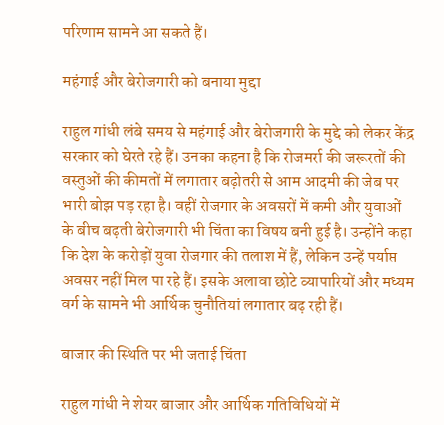परिणाम सामने आ सकते हैं।

महंगाई और बेरोजगारी को बनाया मुद्दा

राहुल गांधी लंबे समय से महंगाई और बेरोजगारी के मुद्दे को लेकर केंद्र सरकार को घेरते रहे हैं। उनका कहना है कि रोजमर्रा की जरूरतों की वस्तुओं की कीमतों में लगातार बढ़ोतरी से आम आदमी की जेब पर भारी बोझ पड़ रहा है। वहीं रोजगार के अवसरों में कमी और युवाओं के बीच बढ़ती बेरोजगारी भी चिंता का विषय बनी हुई है। उन्होंने कहा कि देश के करोड़ों युवा रोजगार की तलाश में हैं, लेकिन उन्हें पर्याप्त अवसर नहीं मिल पा रहे हैं। इसके अलावा छोटे व्यापारियों और मध्यम वर्ग के सामने भी आर्थिक चुनौतियां लगातार बढ़ रही हैं।

बाजार की स्थिति पर भी जताई चिंता

राहुल गांधी ने शेयर बाजार और आर्थिक गतिविधियों में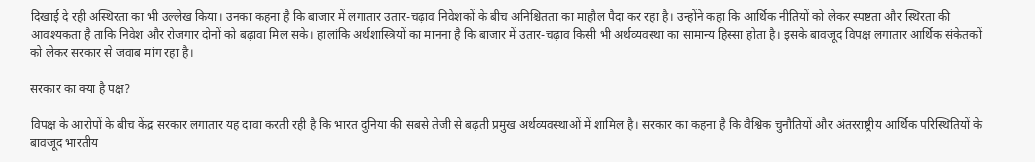दिखाई दे रही अस्थिरता का भी उल्लेख किया। उनका कहना है कि बाजार में लगातार उतार-चढ़ाव निवेशकों के बीच अनिश्चितता का माहौल पैदा कर रहा है। उन्होंने कहा कि आर्थिक नीतियों को लेकर स्पष्टता और स्थिरता की आवश्यकता है ताकि निवेश और रोजगार दोनों को बढ़ावा मिल सके। हालांकि अर्थशास्त्रियों का मानना है कि बाजार में उतार-चढ़ाव किसी भी अर्थव्यवस्था का सामान्य हिस्सा होता है। इसके बावजूद विपक्ष लगातार आर्थिक संकेतकों को लेकर सरकार से जवाब मांग रहा है।

सरकार का क्या है पक्ष?

विपक्ष के आरोपों के बीच केंद्र सरकार लगातार यह दावा करती रही है कि भारत दुनिया की सबसे तेजी से बढ़ती प्रमुख अर्थव्यवस्थाओं में शामिल है। सरकार का कहना है कि वैश्विक चुनौतियों और अंतरराष्ट्रीय आर्थिक परिस्थितियों के बावजूद भारतीय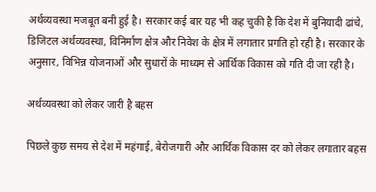अर्थव्यवस्था मजबूत बनी हुई है। सरकार कई बार यह भी कह चुकी है कि देश में बुनियादी ढांचे, डिजिटल अर्थव्यवस्था, विनिर्माण क्षेत्र और निवेश के क्षेत्र में लगातार प्रगति हो रही है। सरकार के अनुसार, विभिन्न योजनाओं और सुधारों के माध्यम से आर्थिक विकास को गति दी जा रही है।

अर्थव्यवस्था को लेकर जारी है बहस

पिछले कुछ समय से देश में महंगाई, बेरोजगारी और आर्थिक विकास दर को लेकर लगातार बहस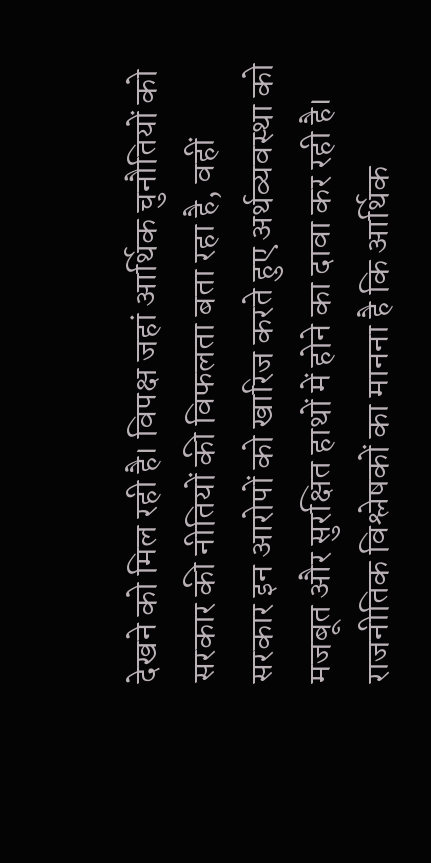देखने को मिल रही है। विपक्ष जहां आर्थिक चुनौतियों को सरकार की नीतियों की विफलता बता रहा है, वहीं सरकार इन आरोपों को खारिज करते हुए अर्थव्यवस्था को मजबूत और सुरक्षित हाथों में होने का दावा कर रही है। राजनीतिक विश्लेषकों का मानना है कि आर्थिक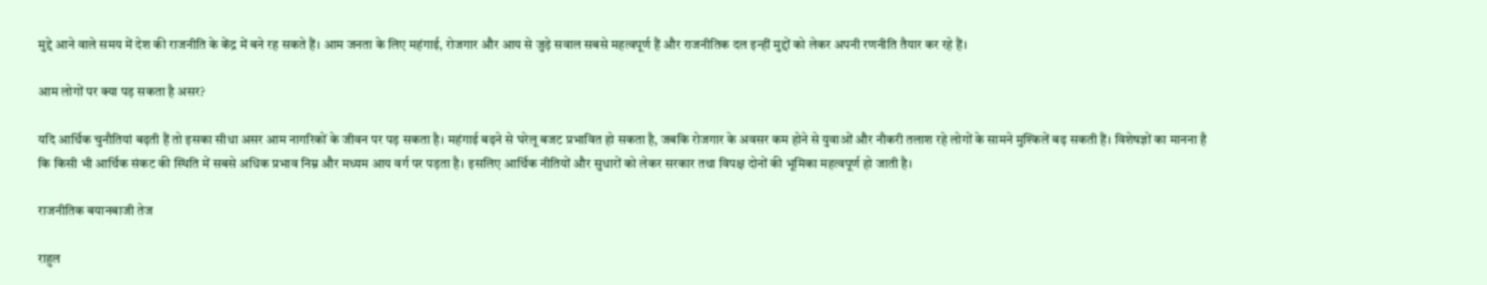मुद्दे आने वाले समय में देश की राजनीति के केंद्र में बने रह सकते हैं। आम जनता के लिए महंगाई, रोजगार और आय से जुड़े सवाल सबसे महत्वपूर्ण हैं और राजनीतिक दल इन्हीं मुद्दों को लेकर अपनी रणनीति तैयार कर रहे हैं।

आम लोगों पर क्या पड़ सकता है असर?

यदि आर्थिक चुनौतियां बढ़ती हैं तो इसका सीधा असर आम नागरिकों के जीवन पर पड़ सकता है। महंगाई बढ़ने से घरेलू बजट प्रभावित हो सकता है, जबकि रोजगार के अवसर कम होने से युवाओं और नौकरी तलाश रहे लोगों के सामने मुश्किलें बढ़ सकती हैं। विशेषज्ञों का मानना है कि किसी भी आर्थिक संकट की स्थिति में सबसे अधिक प्रभाव निम्न और मध्यम आय वर्ग पर पड़ता है। इसलिए आर्थिक नीतियों और सुधारों को लेकर सरकार तथा विपक्ष दोनों की भूमिका महत्वपूर्ण हो जाती है।

राजनीतिक बयानबाजी तेज

राहुल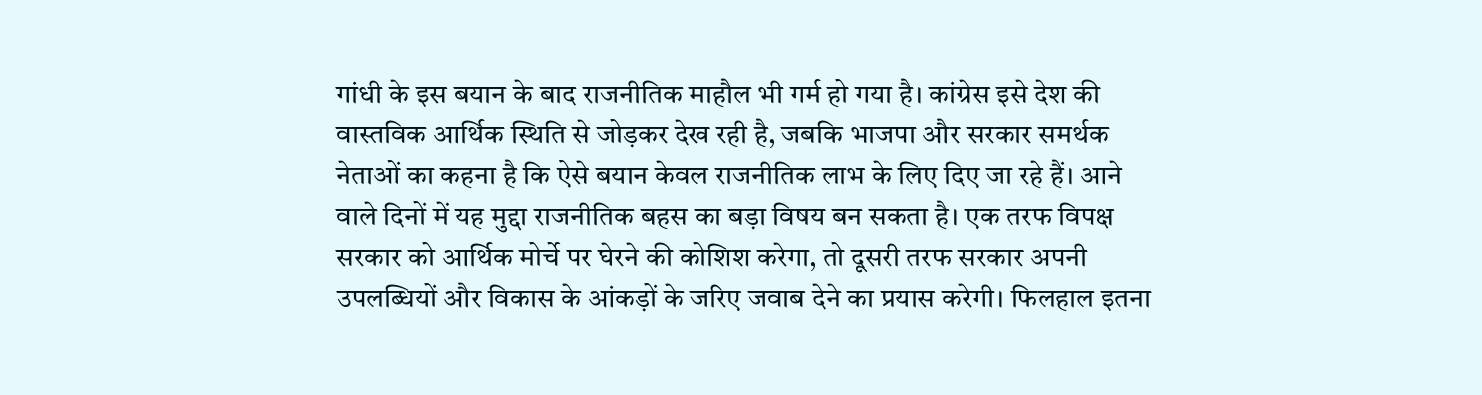गांधी के इस बयान के बाद राजनीतिक माहौल भी गर्म हो गया है। कांग्रेस इसे देश की वास्तविक आर्थिक स्थिति से जोड़कर देख रही है, जबकि भाजपा और सरकार समर्थक नेताओं का कहना है कि ऐसे बयान केवल राजनीतिक लाभ के लिए दिए जा रहे हैं। आने वाले दिनों में यह मुद्दा राजनीतिक बहस का बड़ा विषय बन सकता है। एक तरफ विपक्ष सरकार को आर्थिक मोर्चे पर घेरने की कोशिश करेगा, तो दूसरी तरफ सरकार अपनी उपलब्धियों और विकास के आंकड़ों के जरिए जवाब देने का प्रयास करेगी। फिलहाल इतना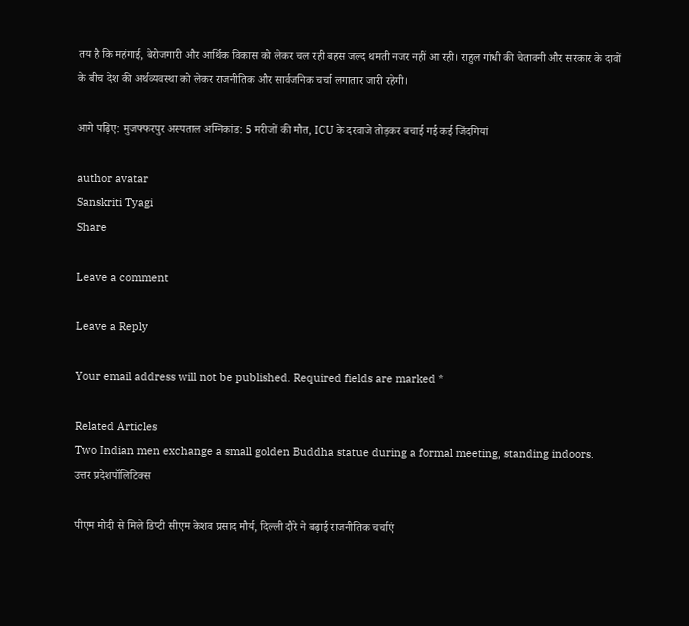तय है कि महंगाई, बेरोजगारी और आर्थिक विकास को लेकर चल रही बहस जल्द थमती नजर नहीं आ रही। राहुल गांधी की चेतावनी और सरकार के दावों के बीच देश की अर्थव्यवस्था को लेकर राजनीतिक और सार्वजनिक चर्चा लगातार जारी रहेगी।

आगे पढ़िए: मुजफ्फरपुर अस्पताल अग्निकांड: 5 मरीजों की मौत, ICU के दरवाजे तोड़कर बचाई गई कई जिंदगियां

author avatar
Sanskriti Tyagi
Share

Leave a comment

Leave a Reply

Your email address will not be published. Required fields are marked *

Related Articles
Two Indian men exchange a small golden Buddha statue during a formal meeting, standing indoors.
उत्तर प्रदेशपॉलिटिक्स

पीएम मोदी से मिले डिप्टी सीएम केशव प्रसाद मौर्य, दिल्ली दौरे ने बढ़ाई राजनीतिक चर्चाएं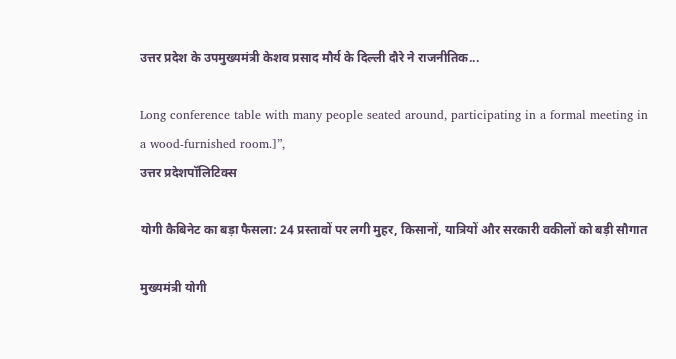उत्तर प्रदेश के उपमुख्यमंत्री केशव प्रसाद मौर्य के दिल्ली दौरे ने राजनीतिक...

Long conference table with many people seated around, participating in a formal meeting in a wood-furnished room.]”,
उत्तर प्रदेशपॉलिटिक्स

योगी कैबिनेट का बड़ा फैसला: 24 प्रस्तावों पर लगी मुहर, किसानों, यात्रियों और सरकारी वकीलों को बड़ी सौगात

मुख्यमंत्री योगी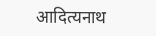आदित्यनाथ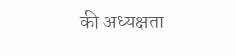की अध्यक्षता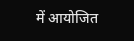में आयोजित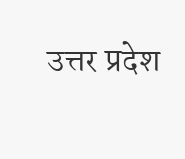उत्तर प्रदेश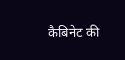कैबिनेट की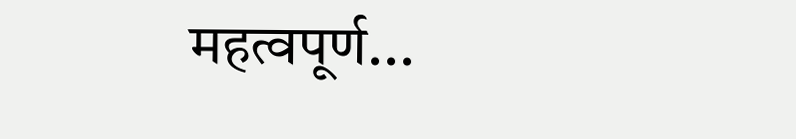महत्वपूर्ण...